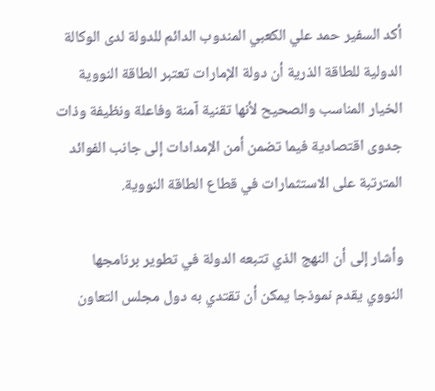أكد السفير حمد علي الكعبي المندوب الدائم للدولة لدى الوكالة الدولية للطاقة الذرية أن دولة الإمارات تعتبر الطاقة النووية الخيار المناسب والصحيح لأنها تقنية آمنة وفاعلة ونظيفة وذات جدوى اقتصادية فيما تضمن أمن الإمدادات إلى جانب الفوائد المترتبة على الاستثمارات في قطاع الطاقة النووية.

وأشار إلى أن النهج الذي تتبعه الدولة في تطوير برنامجها النووي يقدم نموذجا يمكن أن تقتدي به دول مجلس التعاون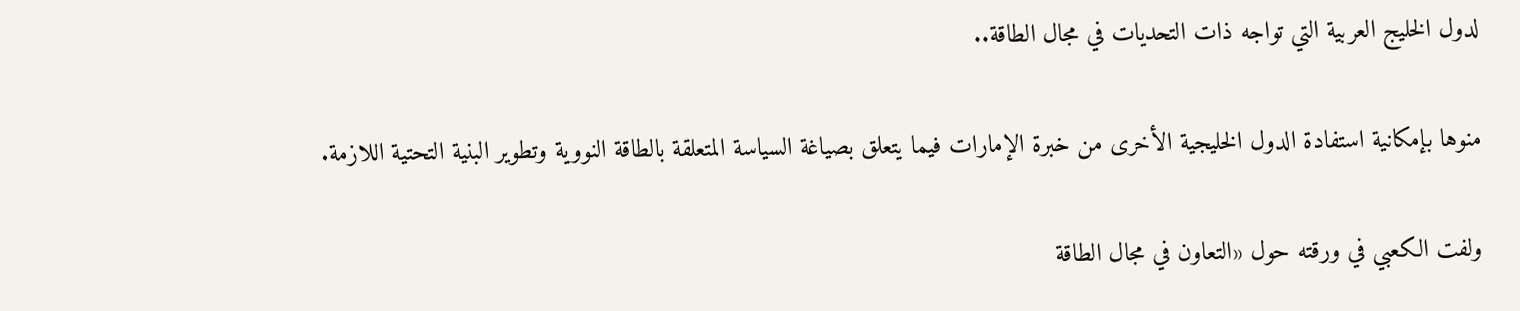لدول الخليج العربية التي تواجه ذات التحديات في مجال الطاقة..

منوها بإمكانية استفادة الدول الخليجية الأخرى من خبرة الإمارات فيما يتعلق بصياغة السياسة المتعلقة بالطاقة النووية وتطوير البنية التحتية اللازمة.

ولفت الكعبي في ورقته حول «التعاون في مجال الطاقة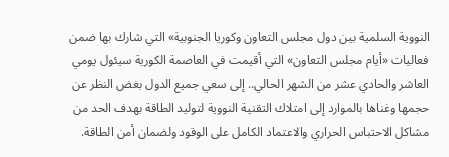النووية السلمية بين دول مجلس التعاون وكوريا الجنوبية» التي شارك بها ضمن فعاليات «أيام مجلس التعاون» التي أقيمت في العاصمة الكورية سيئول يومي العاشر والحادي عشر من الشهر الحالي.. إلى سعي جميع الدول بغض النظر عن حجمها وغناها بالموارد إلى امتلاك التقنية النووية لتوليد الطاقة بهدف الحد من مشاكل الاحتباس الحراري والاعتماد الكامل على الوقود ولضمان أمن الطاقة.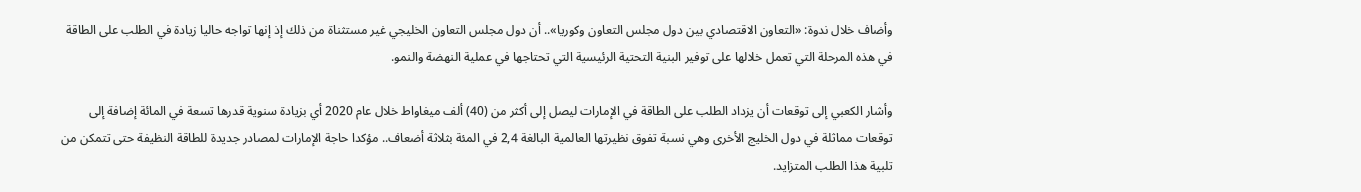وأضاف خلال ندوة: «التعاون الاقتصادي بين دول مجلس التعاون وكوريا».. أن دول مجلس التعاون الخليجي غير مستثناة من ذلك إذ إنها تواجه حاليا زيادة في الطلب على الطاقة في هذه المرحلة التي تعمل خلالها على توفير البنية التحتية الرئيسية التي تحتاجها في عملية النهضة والنمو.

وأشار الكعبي إلى توقعات أن يزداد الطلب على الطاقة في الإمارات ليصل إلى أكثر من (40) ألف ميغاواط خلال عام 2020 أي بزيادة سنوية قدرها تسعة في المائة إضافة إلى توقعات مماثلة في دول الخليج الأخرى وهي نسبة تفوق نظيرتها العالمية البالغة 2,4 في المئة بثلاثة أضعاف.. مؤكدا حاجة الإمارات لمصادر جديدة للطاقة النظيفة حتى تتمكن من تلبية هذا الطلب المتزايد.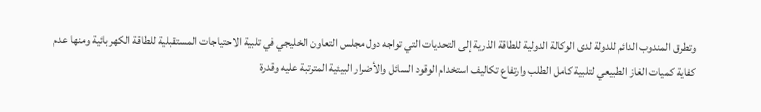وتطرق المندوب الدائم للدولة لدى الوكالة الدولية للطاقة الذرية إلى التحديات التي تواجه دول مجلس التعاون الخليجي في تلبية الاحتياجات المستقبلية للطاقة الكهربائية ومنها عدم كفاية كميات الغاز الطبيعي لتلبية كامل الطلب وارتفاع تكاليف استخدام الوقود السائل والأضرار البيئية المترتبة عليه وقدرة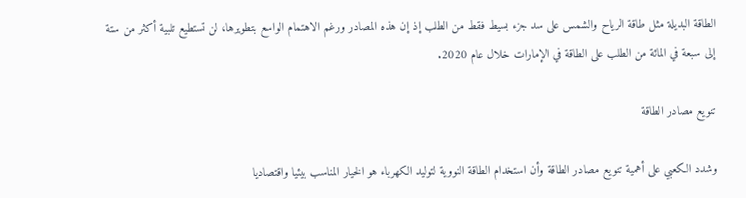الطاقة البديلة مثل طاقة الرياح والشمس على سد جزء بسيط فقط من الطلب إذ إن هذه المصادر ورغم الاهتمام الواسع بتطويرها، لن تستطيع تلبية أكثر من ستة إلى سبعة في المائة من الطلب على الطاقة في الإمارات خلال عام 2020.

تنويع مصادر الطاقة

وشدد الكعبي على أهمية تنويع مصادر الطاقة وأن استخدام الطاقة النووية لتوليد الكهرباء هو الخيار المناسب بيئيا واقتصاديا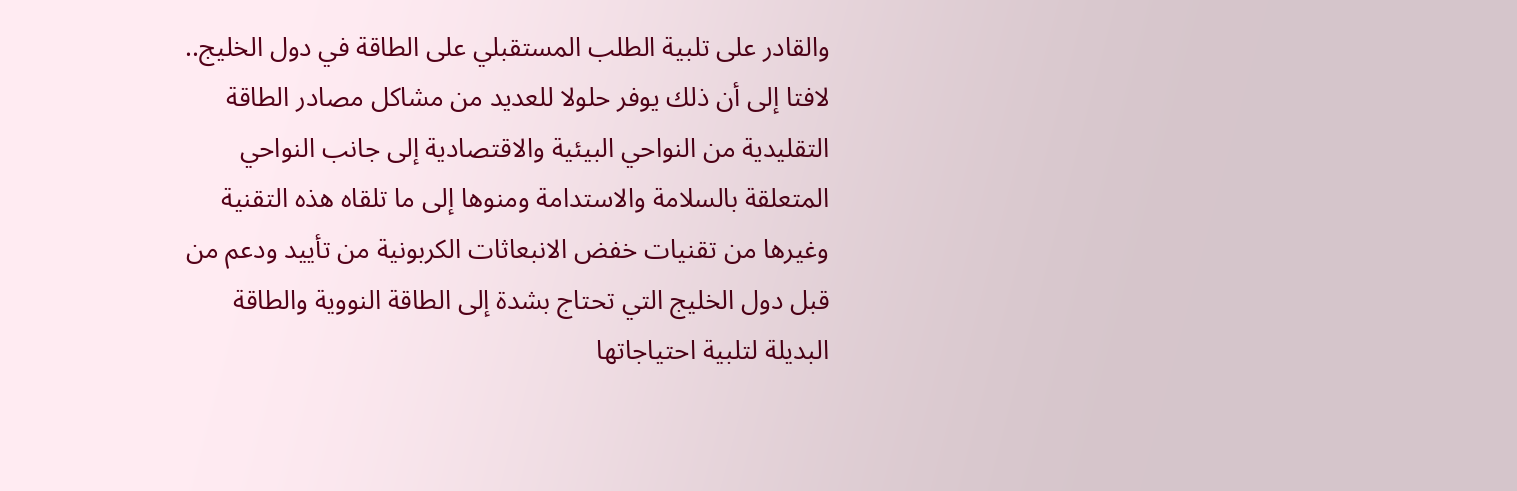والقادر على تلبية الطلب المستقبلي على الطاقة في دول الخليج.. لافتا إلى أن ذلك يوفر حلولا للعديد من مشاكل مصادر الطاقة التقليدية من النواحي البيئية والاقتصادية إلى جانب النواحي المتعلقة بالسلامة والاستدامة ومنوها إلى ما تلقاه هذه التقنية وغيرها من تقنيات خفض الانبعاثات الكربونية من تأييد ودعم من قبل دول الخليج التي تحتاج بشدة إلى الطاقة النووية والطاقة البديلة لتلبية احتياجاتها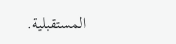المستقبلية.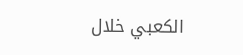الكعبي خلال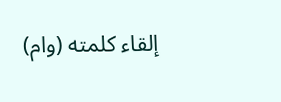إلقاء كلمته (وام)